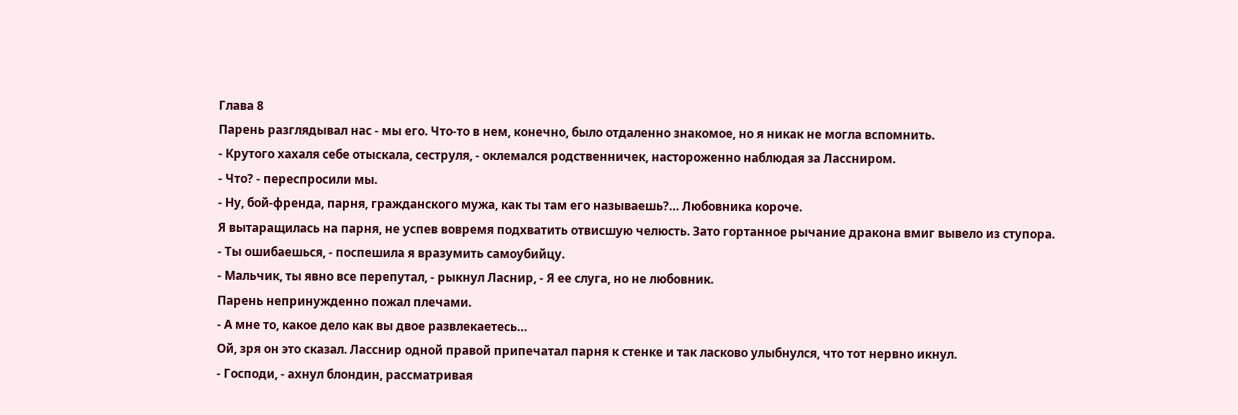Глава 8
Парень разглядывал нас - мы его. Что-то в нем, конечно, было отдаленно знакомое, но я никак не могла вспомнить.
- Крутого хахаля себе отыскала, сеструля, - оклемался родственничек, настороженно наблюдая за Лассниром.
- Что? - переспросили мы.
- Ну, бой-френда, парня, гражданского мужа, как ты там его называешь?… Любовника короче.
Я вытаращилась на парня, не успев вовремя подхватить отвисшую челюсть. Зато гортанное рычание дракона вмиг вывело из ступора.
- Ты ошибаешься, - поспешила я вразумить самоубийцу.
- Мальчик, ты явно все перепутал, - рыкнул Ласнир, - Я ее слуга, но не любовник.
Парень непринужденно пожал плечами.
- А мне то, какое дело как вы двое развлекаетесь…
Ой, зря он это сказал. Ласснир одной правой припечатал парня к стенке и так ласково улыбнулся, что тот нервно икнул.
- Господи, - ахнул блондин, рассматривая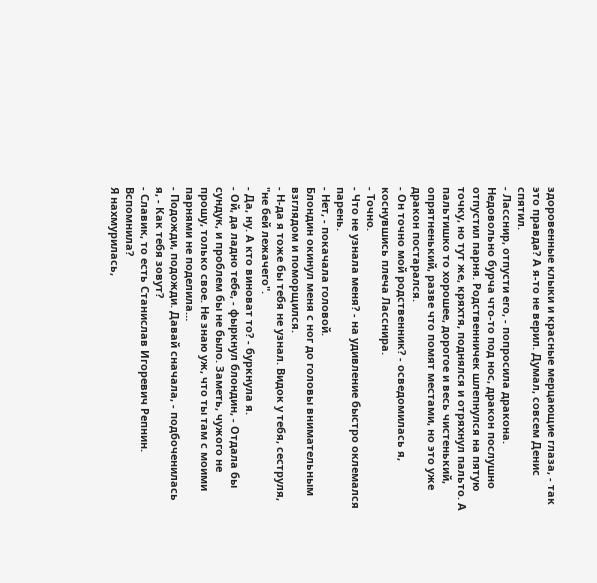здоровенные клыки и красные мерцающие глаза, - так это правда? А я-то не верил. Думал, совсем Денис спятил.
- Ласснир, отпусти его, - попросила дракона.
Недовольно бурча что-то под нос, дракон послушно отпустил парня. Родственничек шлепнулся на пятую точку, но тут же, кряхтя, поднялся и отряхнул пальто. А пальтишко то хорошее, дорогое и весь чистенький, опрятненький, разве что помят местами, но это уже дракон постарался.
- Он точно мой родственник? - осведомилась я, коснувшись плеча Ласснира.
- Точно.
- Что не узнала меня? - на удивление быстро оклемался парень.
- Нет, - покачала головой.
Блондин окинул меня с ног до головы внимательным взглядом и поморщился.
- Н-да я тоже бы тебя не узнал. Видок у тебя, сеструля, "не бей лежачего".
- Да, ну. А кто виноват то? - буркнула я.
- Ой, да ладно тебе, - фыркнул блондин, - Отдала бы сундук, и проблем бы не было. Заметь, чужого не прошу, только свое. Не знаю уж, что ты там с моими парнями не поделила…
- Подожди, подожди. Давай сначала, - подбоченилась я, - Как тебя зовут?
- Славик, то есть Станислав Игоревич Репнин. Вспомнила?
Я нахмурилась,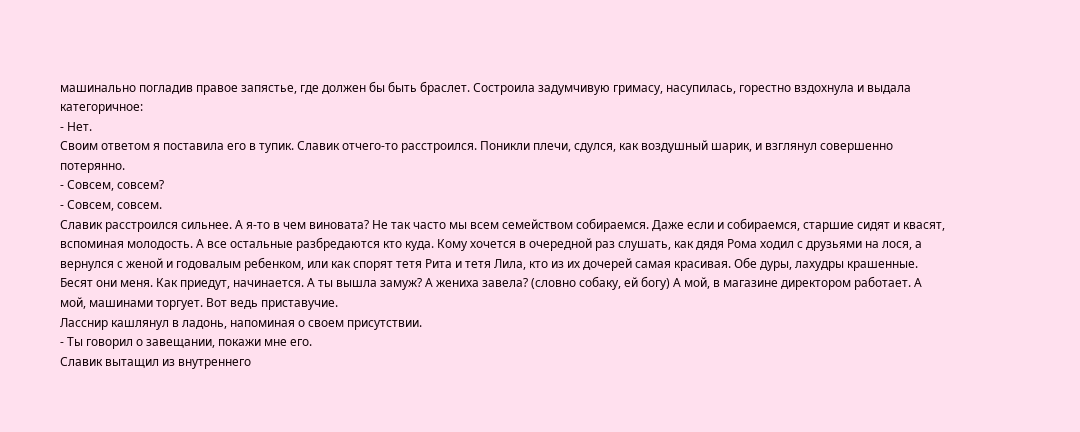машинально погладив правое запястье, где должен бы быть браслет. Состроила задумчивую гримасу, насупилась, горестно вздохнула и выдала категоричное:
- Нет.
Своим ответом я поставила его в тупик. Славик отчего-то расстроился. Поникли плечи, сдулся, как воздушный шарик, и взглянул совершенно потерянно.
- Совсем, совсем?
- Совсем, совсем.
Славик расстроился сильнее. А я-то в чем виновата? Не так часто мы всем семейством собираемся. Даже если и собираемся, старшие сидят и квасят, вспоминая молодость. А все остальные разбредаются кто куда. Кому хочется в очередной раз слушать, как дядя Рома ходил с друзьями на лося, а вернулся с женой и годовалым ребенком, или как спорят тетя Рита и тетя Лила, кто из их дочерей самая красивая. Обе дуры, лахудры крашенные. Бесят они меня. Как приедут, начинается. А ты вышла замуж? А жениха завела? (словно собаку, ей богу) А мой, в магазине директором работает. А мой, машинами торгует. Вот ведь приставучие.
Ласснир кашлянул в ладонь, напоминая о своем присутствии.
- Ты говорил о завещании, покажи мне его.
Славик вытащил из внутреннего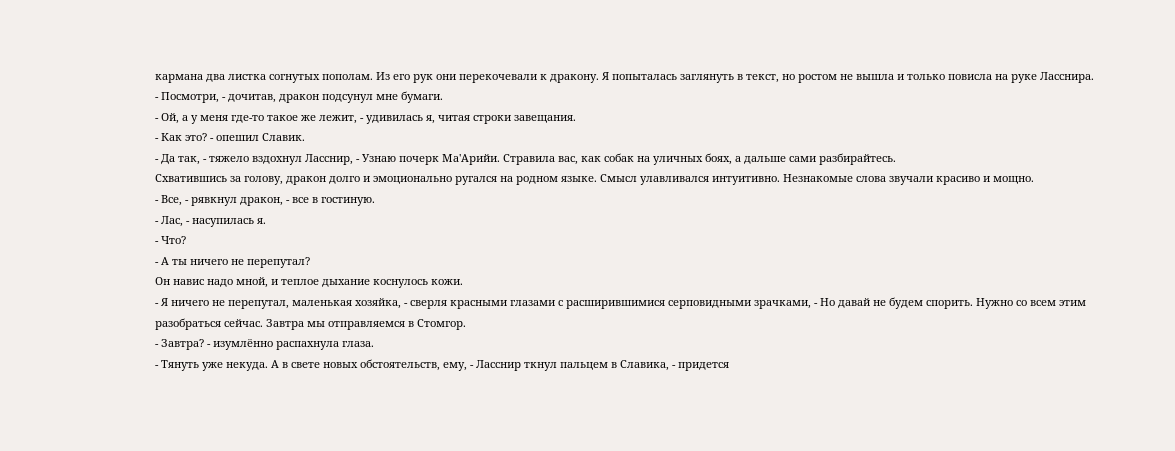кармана два листка согнутых пополам. Из его рук они перекочевали к дракону. Я попыталась заглянуть в текст, но ростом не вышла и только повисла на руке Ласснира.
- Посмотри, - дочитав, дракон подсунул мне бумаги.
- Ой, а у меня где-то такое же лежит, - удивилась я, читая строки завещания.
- Как это? - опешил Славик.
- Да так, - тяжело вздохнул Ласснир, - Узнаю почерк Ма'Арийи. Стравила вас, как собак на уличных боях, а дальше сами разбирайтесь.
Схватившись за голову, дракон долго и эмоционально ругался на родном языке. Смысл улавливался интуитивно. Незнакомые слова звучали красиво и мощно.
- Все, - рявкнул дракон, - все в гостиную.
- Лас, - насупилась я.
- Что?
- А ты ничего не перепутал?
Он навис надо мной, и теплое дыхание коснулось кожи.
- Я ничего не перепутал, маленькая хозяйка, - сверля красными глазами с расширившимися серповидными зрачками, - Но давай не будем спорить. Нужно со всем этим разобраться сейчас. Завтра мы отправляемся в Стомгор.
- Завтра? - изумлённо распахнула глаза.
- Тянуть уже некуда. А в свете новых обстоятельств, ему, - Ласснир ткнул пальцем в Славика, - придется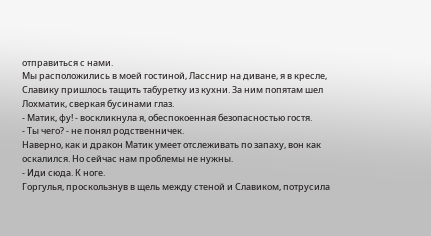отправиться с нами.
Мы расположились в моей гостиной, Ласснир на диване, я в кресле, Славику пришлось тащить табуретку из кухни. За ним попятам шел Лохматик, сверкая бусинами глаз.
- Матик, фу! - воскликнула я, обеспокоенная безопасностью гостя.
- Ты чего? - не понял родственничек.
Наверно, как и дракон Матик умеет отслеживать по запаху, вон как оскалился. Но сейчас нам проблемы не нужны.
- Иди сюда. К ноге.
Горгулья, проскользнув в щель между стеной и Славиком, потрусила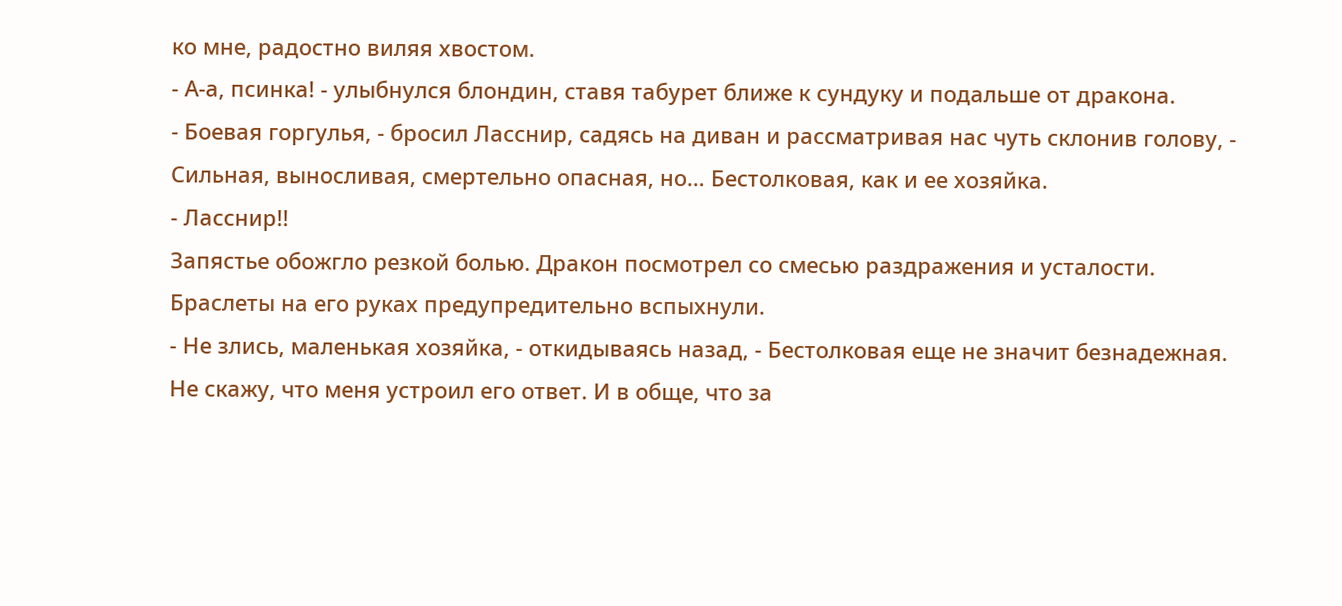ко мне, радостно виляя хвостом.
- А-а, псинка! - улыбнулся блондин, ставя табурет ближе к сундуку и подальше от дракона.
- Боевая горгулья, - бросил Ласснир, садясь на диван и рассматривая нас чуть склонив голову, - Сильная, выносливая, смертельно опасная, но… Бестолковая, как и ее хозяйка.
- Ласснир!!
Запястье обожгло резкой болью. Дракон посмотрел со смесью раздражения и усталости. Браслеты на его руках предупредительно вспыхнули.
- Не злись, маленькая хозяйка, - откидываясь назад, - Бестолковая еще не значит безнадежная.
Не скажу, что меня устроил его ответ. И в обще, что за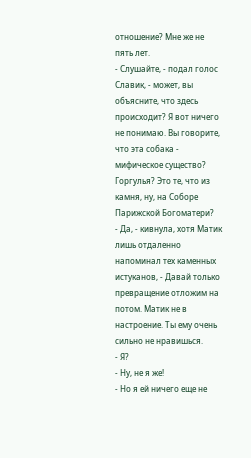отношение? Мне же не пять лет.
- Слушайте, - подал голос Славик, - может, вы объясните, что здесь происходит? Я вот ничего не понимаю. Вы говорите, что эта собака - мифическое существо? Горгулья? Это те, что из камня, ну, на Соборе Парижской Богоматери?
- Да, - кивнула, хотя Матик лишь отдаленно напоминал тех каменных истуканов, - Давай только превращение отложим на потом. Матик не в настроение. Ты ему очень сильно не нравишься.
- Я?
- Ну, не я же!
- Но я ей ничего еще не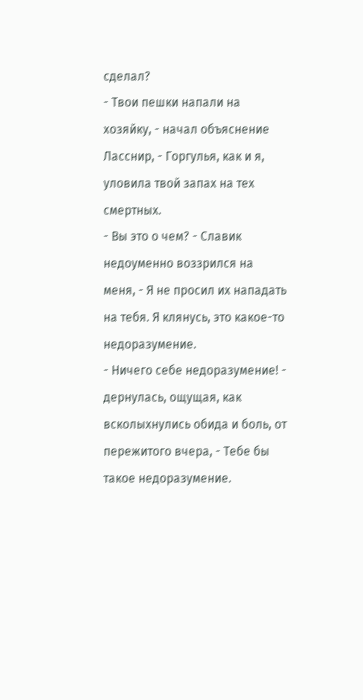сделал?
- Твои пешки напали на хозяйку, - начал объяснение Ласснир, - Горгулья, как и я, уловила твой запах на тех смертных.
- Вы это о чем? - Славик недоуменно воззрился на меня, - Я не просил их нападать на тебя. Я клянусь, это какое-то недоразумение.
- Ничего себе недоразумение! - дернулась, ощущая, как всколыхнулись обида и боль, от пережитого вчера, - Тебе бы такое недоразумение.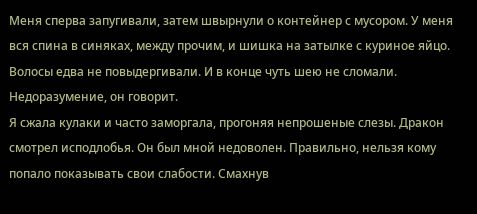Меня сперва запугивали, затем швырнули о контейнер с мусором. У меня вся спина в синяках, между прочим, и шишка на затылке с куриное яйцо. Волосы едва не повыдергивали. И в конце чуть шею не сломали. Недоразумение, он говорит.
Я сжала кулаки и часто заморгала, прогоняя непрошеные слезы. Дракон смотрел исподлобья. Он был мной недоволен. Правильно, нельзя кому попало показывать свои слабости. Смахнув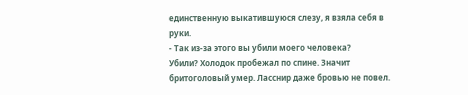единственную выкатившуюся слезу, я взяла себя в руки.
- Так из-за этого вы убили моего человека?
Убили? Холодок пробежал по спине. Значит бритоголовый умер. Ласснир даже бровью не повел.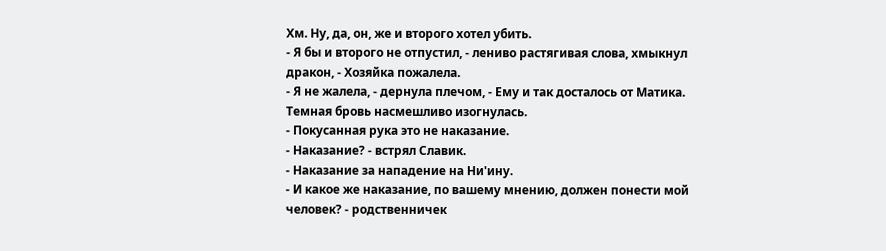Хм. Ну, да, он, же и второго хотел убить.
- Я бы и второго не отпустил, - лениво растягивая слова, хмыкнул дракон, - Хозяйка пожалела.
- Я не жалела, - дернула плечом, - Ему и так досталось от Матика.
Темная бровь насмешливо изогнулась.
- Покусанная рука это не наказание.
- Наказание? - встрял Славик.
- Наказание за нападение на Ни'ину.
- И какое же наказание, по вашему мнению, должен понести мой человек? - родственничек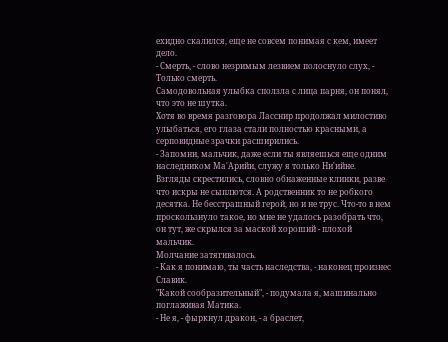ехидно скалился, еще не совсем понимая с кем, имеет дело.
- Смерть, - слово незримым лезвием полоснуло слух, - Только смерть.
Самодовольная улыбка сползла с лица парня, он понял, что это не шутка.
Хотя во время разговора Ласснир продолжал милостиво улыбаться, его глаза стали полностью красными, а серповидные зрачки расширились.
- Запомни, мальчик, даже если ты являешься еще одним наследником Ма'Арийи, служу я только Ни'ийне.
Взгляды скрестились, словно обнаженные клинки, разве что искры не сыплются. А родственник то не робкого десятка. Не бесстрашный герой, но и не трус. Что-то в нем проскользнуло такое, но мне не удалось разобрать что, он тут, же скрылся за маской хороший - плохой мальчик.
Молчание затягивалось.
- Как я понимаю, ты часть наследства, - наконец произнес Славик.
"Какой сообразительный", - подумала я, машинально поглаживая Матика.
- Не я, - фыркнул дракон, - а браслет,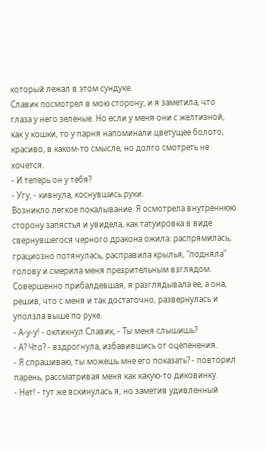который лежал в этом сундуке.
Славик посмотрел в мою сторону, и я заметила, что глаза у него зеленые. Но если у меня они с желтизной, как у кошки, то у парня напоминали цветущее болото, красиво, в каком-то смысле, но долго смотреть не хочется.
- И теперь он у тебя?
- Угу, - кивнула, коснувшись руки.
Возникло легкое покалывание. Я осмотрела внутреннюю сторону запястья и увидела, как татуировка в виде свернувшегося черного дракона ожила: распрямилась, грациозно потянулась, расправила крылья, "подняла" голову и смерила меня презрительным взглядом. Совершенно прибалдевшая, я разглядывала ее, а она, решив, что с меня и так достаточно, развернулась и уползла выше по руке.
- А-у-у! - окликнул Славик, - Ты меня слышишь?
- А? Что? - вздрогнула, избавившись от оцепенения.
- Я спрашиваю, ты можешь мне его показать? - повторил парень, рассматривая меня как какую-то диковинку.
- Нет! - тут же вскинулась я, но заметив удивленный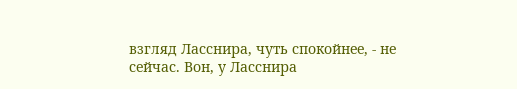взгляд Ласснира, чуть спокойнее, - не сейчас. Вон, у Ласснира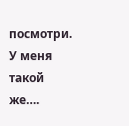посмотри. У меня такой же….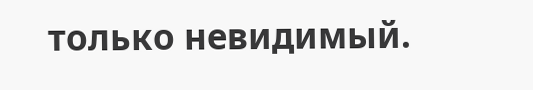только невидимый.